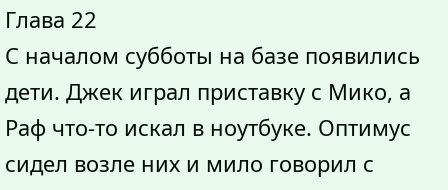Глава 22
С началом субботы на базе появились дети. Джек играл приставку с Мико, а Раф что-то искал в ноутбуке. Оптимус сидел возле них и мило говорил с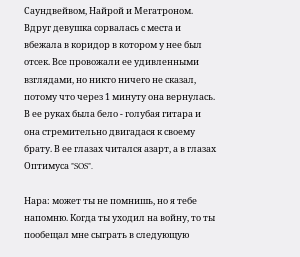Саундвейвом, Найрой и Мегатроном. Вдруг девушка сорвалась с места и вбежала в коридор в котором у нее был отсек. Все провожали ее удивленными взглядами, но никто ничего не сказал, потому что через 1 минуту она вернулась. В ее руках была бело - голубая гитара и она стремительно двигадася к своему брату. В ее глазах читался азарт, а в глазах Оптимуса "SOS".

Нара: может ты не помнишь, но я тебе напомню. Когда ты уходил на войну, то ты пообещал мне сыграть в следующую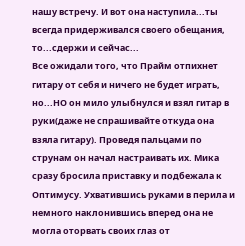нашу встречу. И вот она наступила...ты всегда придерживался своего обещания, то...сдержи и сейчас...
Все ожидали того, что Прайм отпихнет гитару от себя и ничего не будет играть, но...НО он мило улыбнулся и взял гитар в руки(даже не спрашивайте откуда она взяла гитару). Проведя пальцами по струнам он начал настраивать их. Мика сразу бросила приставку и подбежала к Оптимусу. Ухватившись руками в перила и немного наклонившись вперед она не могла оторвать своих глаз от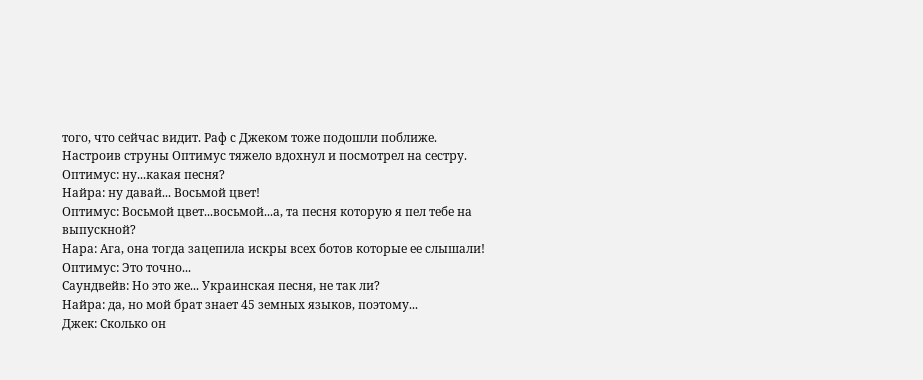того, что сейчас видит. Раф с Джеком тоже подошли поближе.
Настроив струны Оптимус тяжело вдохнул и посмотрел на сестру.
Оптимус: ну...какая песня?
Найра: ну давай... Восьмой цвет!
Оптимус: Восьмой цвет...восьмой...а, та песня которую я пел тебе на выпускной?
Нара: Ага, она тогда зацепила искры всех ботов которые ее слышали!
Оптимус: Это точно...
Саундвейв: Но это же... Украинская песня, не так ли?
Найра: да, но мой брат знает 45 земных языков, поэтому...
Джек: Сколько он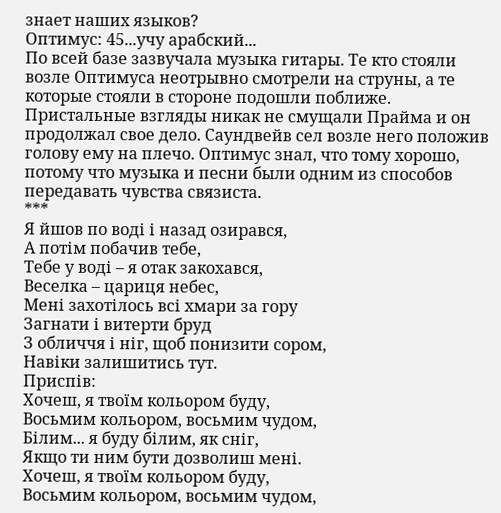знает наших языков?
Оптимус: 45...учу арабский...
По всей базе зазвучала музыка гитары. Те кто стояли возле Оптимуса неотрывно смотрели на струны, а те которые стояли в стороне подошли поближе. Пристальные взгляды никак не смущали Прайма и он продолжал свое дело. Саундвейв сел возле него положив голову ему на плечо. Оптимус знал, что тому хорошо, потому что музыка и песни были одним из способов передавать чувства связиста.
***
Я йшов по воді і назад озирався,
А потім побачив тебе,
Тебе у воді – я отак закохався,
Веселка – цариця небес,
Мені захотілось всі хмари за гору
Загнати і витерти бруд
З обличчя і ніг, щоб понизити сором,
Навіки залишитись тут.
Приспів:
Хочеш, я твоїм кольором буду,
Восьмим кольором, восьмим чудом,
Білим... я буду білим, як сніг,
Якщо ти ним бути дозволиш мені.
Хочеш, я твоїм кольором буду,
Восьмим кольором, восьмим чудом,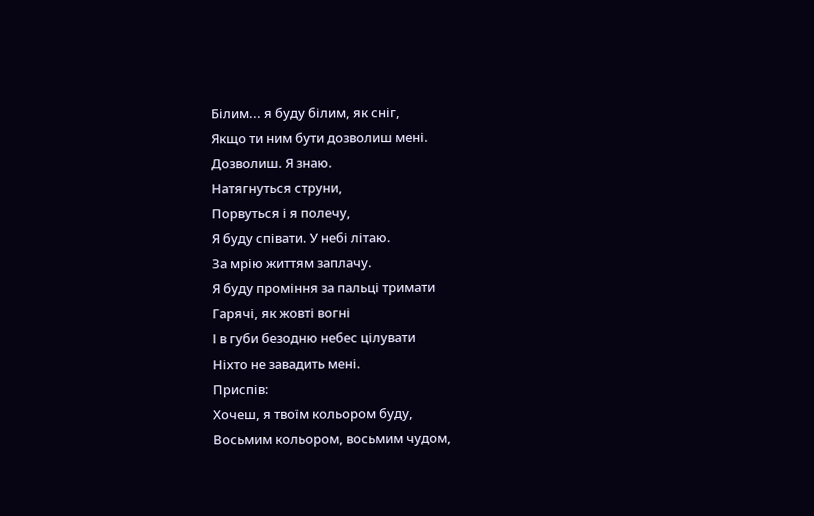Білим... я буду білим, як сніг,
Якщо ти ним бути дозволиш мені.
Дозволиш. Я знаю.
Натягнуться струни,
Порвуться і я полечу,
Я буду співати. У небі літаю.
За мрію життям заплачу.
Я буду проміння за пальці тримати
Гарячі, як жовті вогні
І в губи безодню небес цілувати
Ніхто не завадить мені.
Приспів:
Хочеш, я твоїм кольором буду,
Восьмим кольором, восьмим чудом,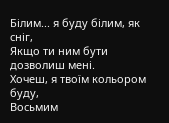Білим... я буду білим, як сніг,
Якщо ти ним бути дозволиш мені.
Хочеш, я твоїм кольором буду,
Восьмим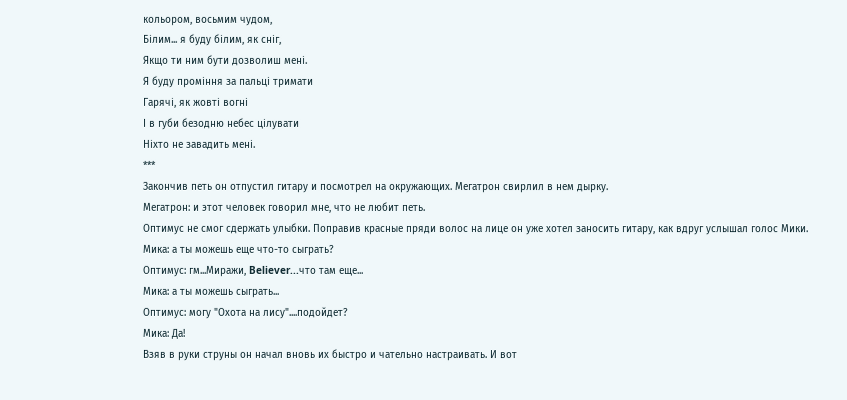кольором, восьмим чудом,
Білим... я буду білим, як сніг,
Якщо ти ним бути дозволиш мені.
Я буду проміння за пальці тримати
Гарячі, як жовті вогні
І в губи безодню небес цілувати
Ніхто не завадить мені.
***
Закончив петь он отпустил гитару и посмотрел на окружающих. Мегатрон свирлил в нем дырку.
Мегатрон: и этот человек говорил мне, что не любит петь.
Оптимус не смог сдержать улыбки. Поправив красные пряди волос на лице он уже хотел заносить гитару, как вдруг услышал голос Мики.
Мика: а ты можешь еще что-то сыграть?
Оптимус: гм...Миражи, Believer...что там еще...
Мика: а ты можешь сыграть...
Оптимус: могу "Охота на лису"....подойдет?
Мика: Да!
Взяв в руки струны он начал вновь их быстро и чательно настраивать. И вот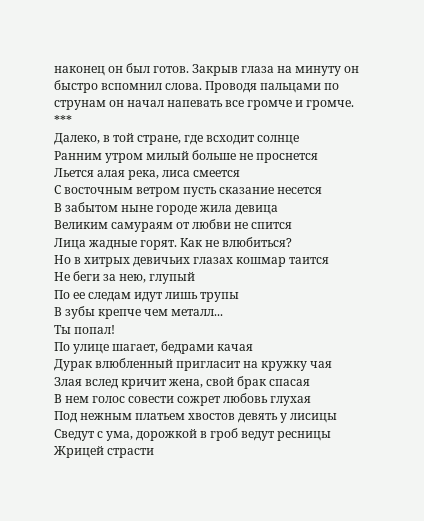наконец он был готов. Закрыв глаза на минуту он быстро вспомнил слова. Проводя пальцами по струнам он начал напевать все громче и громче.
***
Далеко, в той стране, где всходит солнце
Ранним утром милый больше не проснется
Льется алая река, лиса смеется
С восточным ветром пусть сказание несется
В забытом ныне городе жила девица
Великим самураям от любви не спится
Лица жадные горят. Как не влюбиться?
Но в хитрых девичьих глазах кошмар таится
Не беги за нею, глупый
По ее следам идут лишь трупы
В зубы крепче чем металл...
Ты попал!
По улице шагает, бедрами качая
Дурак влюбленный пригласит на кружку чая
Злая вслед кричит жена, свой брак спасая
В нем голос совести сожрет любовь глухая
Под нежным платьем хвостов девять у лисицы
Сведут с ума, дорожкой в гроб ведут ресницы
Жрицей страсти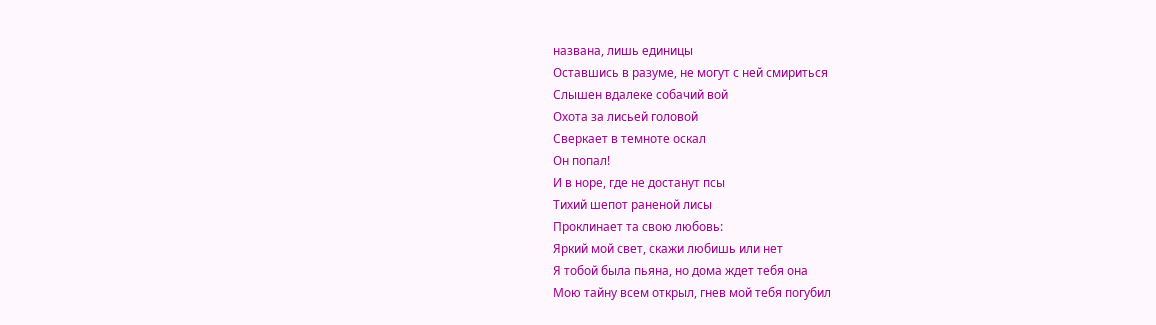названа, лишь единицы
Оставшись в разуме, не могут с ней смириться
Слышен вдалеке собачий вой
Охота за лисьей головой
Сверкает в темноте оскал
Он попал!
И в норе, где не достанут псы
Тихий шепот раненой лисы
Проклинает та свою любовь:
Яркий мой свет, скажи любишь или нет
Я тобой была пьяна, но дома ждет тебя она
Мою тайну всем открыл, гнев мой тебя погубил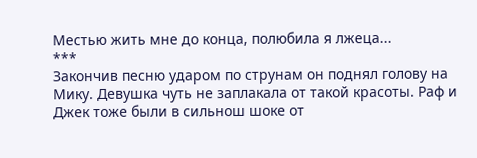Местью жить мне до конца, полюбила я лжеца...
***
Закончив песню ударом по струнам он поднял голову на Мику. Девушка чуть не заплакала от такой красоты. Раф и Джек тоже были в сильнош шоке от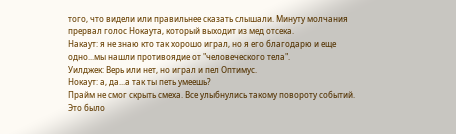того, что видели или правильнее сказать слышали. Минуту молчания прервал голос Нокаута, который выходит из мед отсека.
Накаут: я не знаю кто так хорошо играл, но я его благодарю и еще одно...мы нашли противоядие от "человеческого тела".
Уилджек: Верь или нет, но играл и пел Оптимус.
Нокаут: а, да...а так ты петь умеешь?
Прайм не смог скрыть смеха. Все улыбнулись такому повороту событий. Это было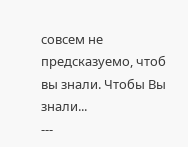совсем не предсказуемо, чтоб вы знали. Чтобы Вы знали...
---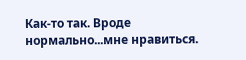Как-то так. Вроде нормально...мне нравиться.